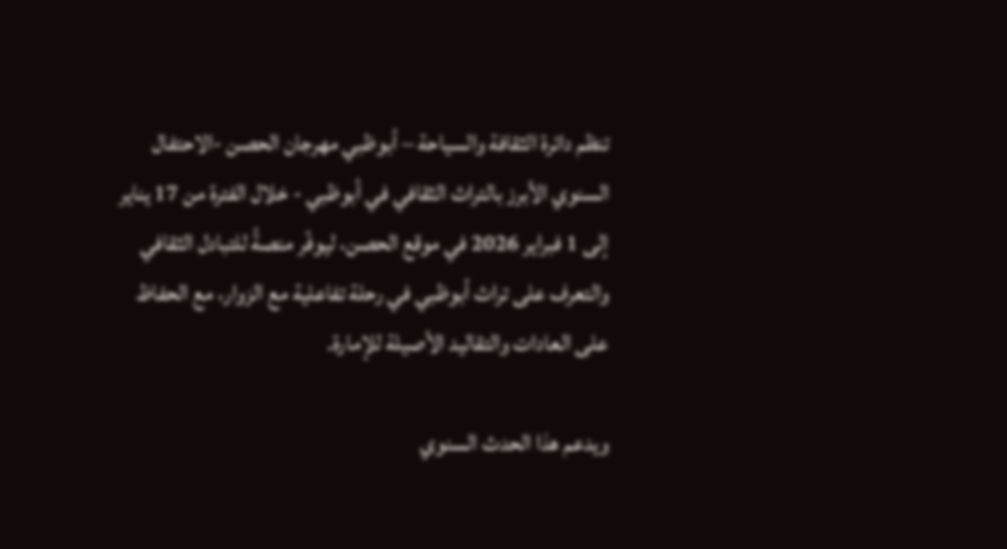تنظم دائرة الثقافة والسياحة – أبوظبي مهرجان الحصن -الاحتفال السنوي الأبرز بالتراث الثقافي في أبوظبي - خلال الفترة من 17 يناير إلى 1 فبراير 2026 في موقع الحصن، ليوفّر منصةً للتبادل الثقافي والتعرف على تراث أبوظبي في رحلة تفاعلية مع الزوار، مع الحفاظ على العادات والتقاليد الأصيلة للإمارة.

ويدعم هذا الحدث السنوي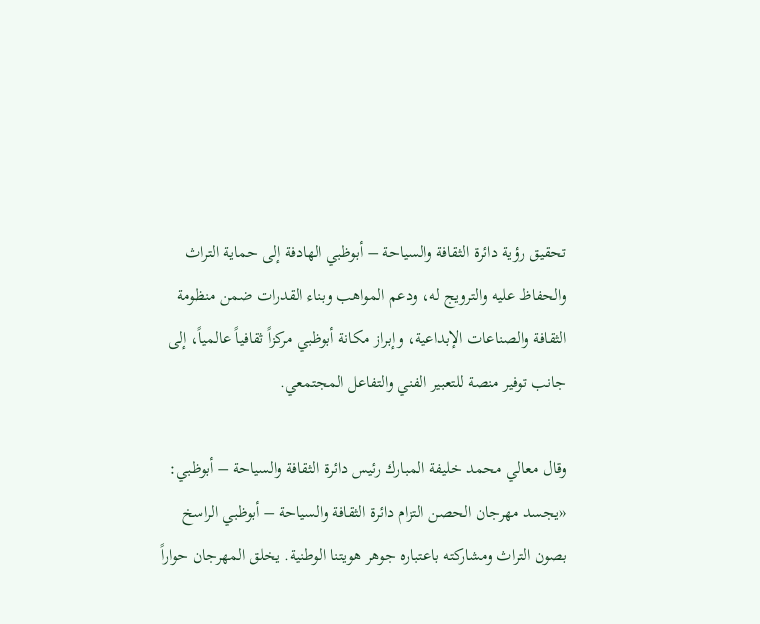تحقيق رؤية دائرة الثقافة والسياحة – أبوظبي الهادفة إلى حماية التراث والحفاظ عليه والترويج له، ودعم المواهب وبناء القدرات ضمن منظومة الثقافة والصناعات الإبداعية، وإبراز مكانة أبوظبي مركزاً ثقافياً عالمياً، إلى جانب توفير منصة للتعبير الفني والتفاعل المجتمعي.

وقال معالي محمد خليفة المبارك رئيس دائرة الثقافة والسياحة – أبوظبي: «يجسد مهرجان الحصن التزام دائرة الثقافة والسياحة – أبوظبي الراسخ بصون التراث ومشاركته باعتباره جوهر هويتنا الوطنية. يخلق المهرجان حواراً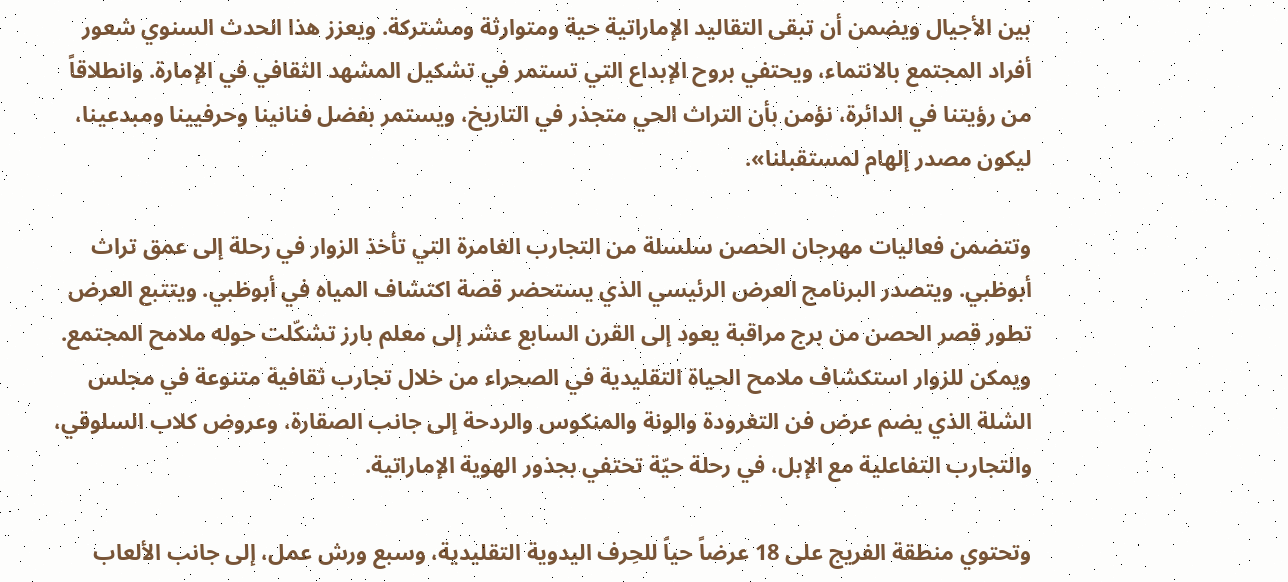بين الأجيال ويضمن أن تبقى التقاليد الإماراتية حية ومتوارثة ومشتركة. ويعزز هذا الحدث السنوي شعور أفراد المجتمع بالانتماء، ويحتفي بروح الإبداع التي تستمر في تشكيل المشهد الثقافي في الإمارة. وانطلاقاً من رؤيتنا في الدائرة، نؤمن بأن التراث الحي متجذر في التاريخ، ويستمر بفضل فنانينا وحرفيينا ومبدعينا، ليكون مصدر إلهام لمستقبلنا».

وتتضمن فعاليات مهرجان الحصن سلسلة من التجارب الغامرة التي تأخذ الزوار في رحلة إلى عمق تراث أبوظبي. ويتصدر البرنامج العرض الرئيسي الذي يستحضر قصة اكتشاف المياه في أبوظبي. ويتتبع العرض تطور قصر الحصن من برج مراقبة يعود إلى القرن السابع عشر إلى معلم بارز تشكّلت حوله ملامح المجتمع. ويمكن للزوار استكشاف ملامح الحياة التقليدية في الصحراء من خلال تجارب ثقافية متنوعة في مجلس الشلة الذي يضم عرض فن التغرودة والونة والمنكوس والردحة إلى جانب الصقارة، وعروض كلاب السلوقي، والتجارب التفاعلية مع الإبل، في رحلة حيّة تحتفي بجذور الهوية الإماراتية.

وتحتوي منطقة الفريج على 18 عرضاً حياً للحِرف اليدوية التقليدية، وسبع ورش عمل، إلى جانب الألعاب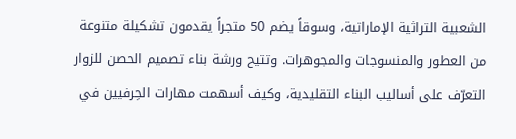الشعبية التراثية الإماراتية، وسوقاً يضم 50 متجراً يقدمون تشكيلة متنوعة من العطور والمنسوجات والمجوهرات. وتتيح ورشة بناء تصميم الحصن للزوار التعرّف على أساليب البناء التقليدية، وكيف أسهمت مهارات الحِرفيين في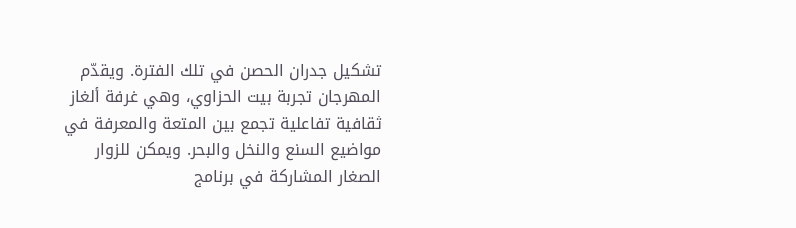تشكيل جدران الحصن في تلك الفترة. ويقدّم المهرجان تجربة بيت الحزاوي، وهي غرفة ألغاز ثقافية تفاعلية تجمع بين المتعة والمعرفة في مواضيع السنع والنخل والبحر. ويمكن للزوار الصغار المشاركة في برنامج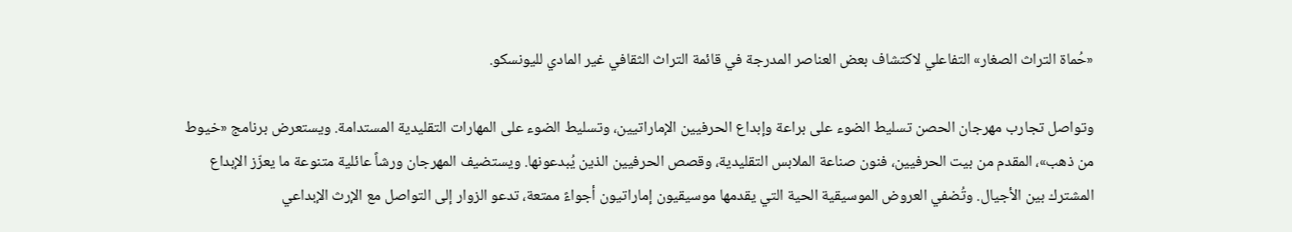«حُماة التراث الصغار» التفاعلي لاكتشاف بعض العناصر المدرجة في قائمة التراث الثقافي غير المادي لليونسكو.

وتواصل تجارب مهرجان الحصن تسليط الضوء على براعة وإبداع الحرفيين الإماراتيين، وتسليط الضوء على المهارات التقليدية المستدامة. ويستعرض برنامج «خيوط من ذهب»، المقدم من بيت الحرفيين، فنون صناعة الملابس التقليدية، وقصص الحرفيين الذين يُبدعونها. ويستضيف المهرجان ورشاً عائلية متنوعة ما يعزّز الإبداع المشترك بين الأجيال. وتُضفي العروض الموسيقية الحية التي يقدمها موسيقيون إماراتيون أجواءً ممتعة، تدعو الزوار إلى التواصل مع الإرث الإبداعي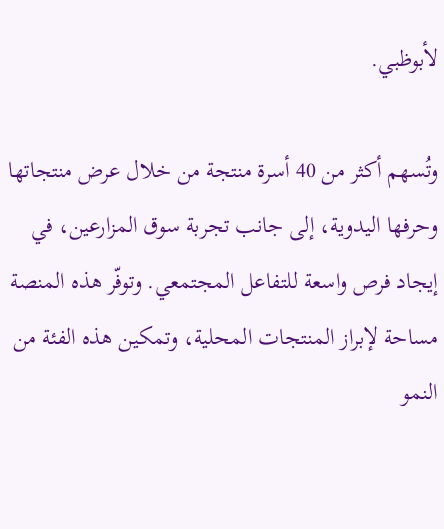لأبوظبي.

وتُسهم أكثر من 40 أسرة منتجة من خلال عرض منتجاتها وحرفها اليدوية، إلى جانب تجربة سوق المزارعين، في إيجاد فرص واسعة للتفاعل المجتمعي. وتوفّر هذه المنصة مساحة لإبراز المنتجات المحلية، وتمكين هذه الفئة من النمو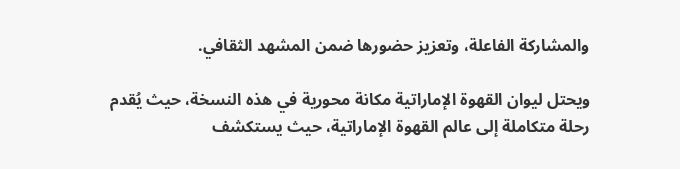والمشاركة الفاعلة، وتعزيز حضورها ضمن المشهد الثقافي.

ويحتل ليوان القهوة الإماراتية مكانة محورية في هذه النسخة، حيث يُقدم رحلة متكاملة إلى عالم القهوة الإماراتية، حيث يستكشف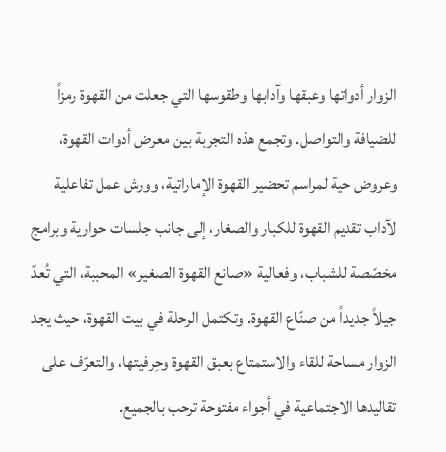الزوار أدواتها وعبقها وآدابها وطقوسها التي جعلت من القهوة رمزاً للضيافة والتواصل. وتجمع هذه التجربة بين معرض أدوات القهوة، وعروض حية لمراسم تحضير القهوة الإماراتية، وورش عمل تفاعلية لآداب تقديم القهوة للكبار والصغار، إلى جانب جلسات حوارية وبرامج مخصّصة للشباب، وفعالية «صانع القهوة الصغير» المحببة، التي تُعدّ جيلاً جديداً من صنّاع القهوة. وتكتمل الرحلة في بيت القهوة، حيث يجد الزوار مساحة للقاء والاستمتاع بعبق القهوة وحِرفيتها، والتعرّف على تقاليدها الاجتماعية في أجواء مفتوحة ترحب بالجميع.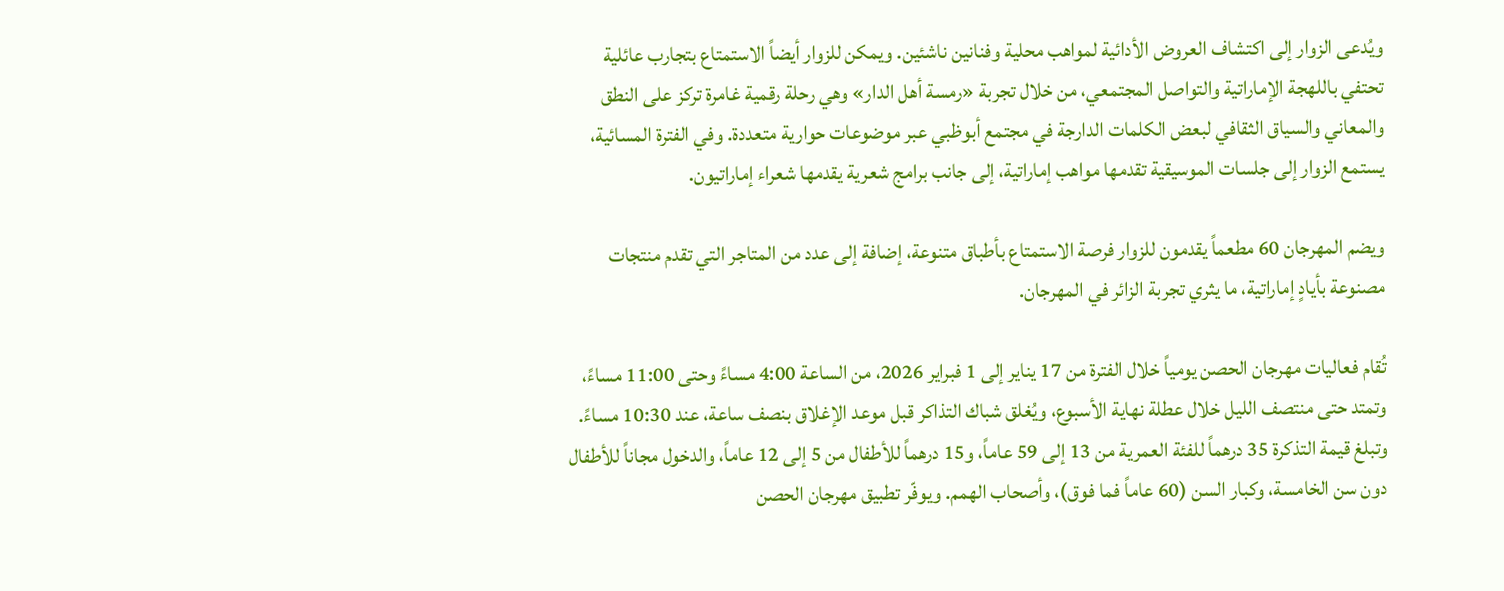ويُدعى الزوار إلى اكتشاف العروض الأدائية لمواهب محلية وفنانين ناشئين. ويمكن للزوار أيضاً الاستمتاع بتجارب عائلية تحتفي باللهجة الإماراتية والتواصل المجتمعي، من خلال تجربة «رمسة أهل الدار» وهي رحلة رقمية غامرة تركز على النطق والمعاني والسياق الثقافي لبعض الكلمات الدارجة في مجتمع أبوظبي عبر موضوعات حوارية متعددة. وفي الفترة المسائية، يستمع الزوار إلى جلسات الموسيقية تقدمها مواهب إماراتية، إلى جانب برامج شعرية يقدمها شعراء إماراتيون.

ويضم المهرجان 60 مطعماً يقدمون للزوار فرصة الاستمتاع بأطباق متنوعة، إضافة إلى عدد من المتاجر التي تقدم منتجات مصنوعة بأيادٍ إماراتية، ما يثري تجربة الزائر في المهرجان.

تُقام فعاليات مهرجان الحصن يومياً خلال الفترة من 17 يناير إلى 1 فبراير 2026، من الساعة 4:00 مساءً وحتى 11:00 مساءً، وتمتد حتى منتصف الليل خلال عطلة نهاية الأسبوع، ويُغلق شباك التذاكر قبل موعد الإغلاق بنصف ساعة، عند 10:30 مساءً. وتبلغ قيمة التذكرة 35 درهماً للفئة العمرية من 13 إلى 59 عاماً، و15 درهماً للأطفال من 5 إلى 12 عاماً، والدخول مجاناً للأطفال دون سن الخامسة، وكبار السن (60 عاماً فما فوق)، وأصحاب الهمم. ويوفّر تطبيق مهرجان الحصن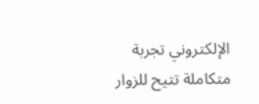الإلكتروني تجربة متكاملة تتيح للزوار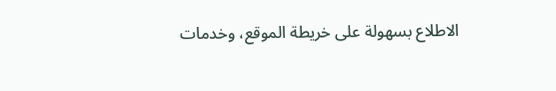الاطلاع بسهولة على خريطة الموقع، وخدمات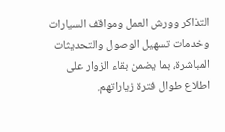التذاكر وورش العمل ومواقف السيارات وخدمات تسهيل الوصول والتحديثات المباشرة، بما يضمن بقاء الزوار على اطلاع طوال فترة زياراتهم.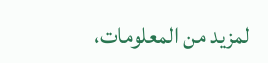لمزيد من المعلومات،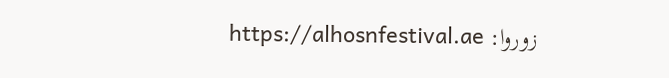زوروا: https://alhosnfestival.ae